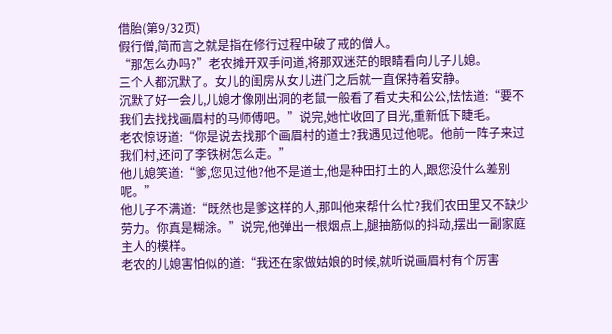借胎(第9/32页)
假行僧,简而言之就是指在修行过程中破了戒的僧人。
“那怎么办吗?”老农摊开双手问道,将那双迷茫的眼睛看向儿子儿媳。
三个人都沉默了。女儿的闺房从女儿进门之后就一直保持着安静。
沉默了好一会儿,儿媳才像刚出洞的老鼠一般看了看丈夫和公公,怯怯道:“要不我们去找找画眉村的马师傅吧。”说完,她忙收回了目光,重新低下睫毛。
老农惊讶道:“你是说去找那个画眉村的道士?我遇见过他呢。他前一阵子来过我们村,还问了李铁树怎么走。”
他儿媳笑道:“爹,您见过他?他不是道士,他是种田打土的人,跟您没什么差别呢。”
他儿子不满道:“既然也是爹这样的人,那叫他来帮什么忙?我们农田里又不缺少劳力。你真是糊涂。”说完,他弹出一根烟点上,腿抽筋似的抖动,摆出一副家庭主人的模样。
老农的儿媳害怕似的道:“我还在家做姑娘的时候,就听说画眉村有个厉害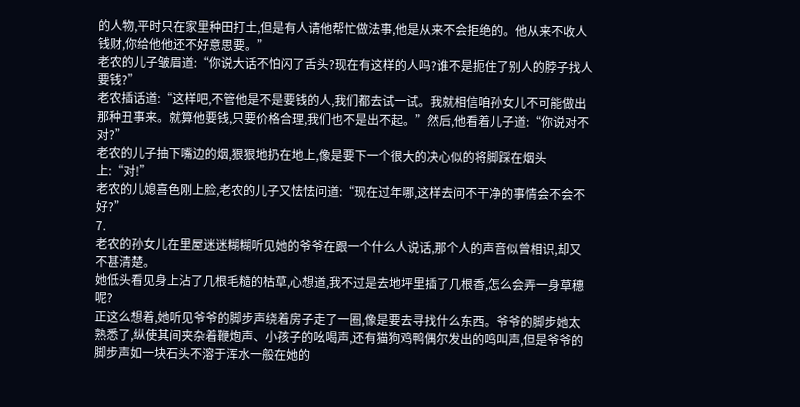的人物,平时只在家里种田打土,但是有人请他帮忙做法事,他是从来不会拒绝的。他从来不收人钱财,你给他他还不好意思要。”
老农的儿子皱眉道:“你说大话不怕闪了舌头?现在有这样的人吗?谁不是扼住了别人的脖子找人要钱?”
老农插话道:“这样吧,不管他是不是要钱的人,我们都去试一试。我就相信咱孙女儿不可能做出那种丑事来。就算他要钱,只要价格合理,我们也不是出不起。”然后,他看着儿子道:“你说对不对?”
老农的儿子抽下嘴边的烟,狠狠地扔在地上,像是要下一个很大的决心似的将脚踩在烟头上:“对!”
老农的儿媳喜色刚上脸,老农的儿子又怯怯问道:“现在过年哪,这样去问不干净的事情会不会不好?”
7.
老农的孙女儿在里屋迷迷糊糊听见她的爷爷在跟一个什么人说话,那个人的声音似曾相识,却又不甚清楚。
她低头看见身上沾了几根毛糙的枯草,心想道,我不过是去地坪里插了几根香,怎么会弄一身草穗呢?
正这么想着,她听见爷爷的脚步声绕着房子走了一圈,像是要去寻找什么东西。爷爷的脚步她太熟悉了,纵使其间夹杂着鞭炮声、小孩子的吆喝声,还有猫狗鸡鸭偶尔发出的鸣叫声,但是爷爷的脚步声如一块石头不溶于浑水一般在她的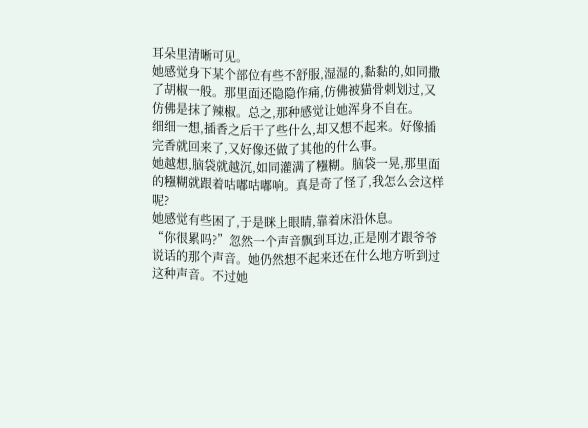耳朵里清晰可见。
她感觉身下某个部位有些不舒服,湿湿的,黏黏的,如同撒了胡椒一般。那里面还隐隐作痛,仿佛被猫骨刺划过,又仿佛是抹了辣椒。总之,那种感觉让她浑身不自在。
细细一想,插香之后干了些什么,却又想不起来。好像插完香就回来了,又好像还做了其他的什么事。
她越想,脑袋就越沉,如同灌满了糨糊。脑袋一晃,那里面的糨糊就跟着咕嘟咕嘟响。真是奇了怪了,我怎么会这样呢?
她感觉有些困了,于是眯上眼睛,靠着床沿休息。
“你很累吗?”忽然一个声音飘到耳边,正是刚才跟爷爷说话的那个声音。她仍然想不起来还在什么地方听到过这种声音。不过她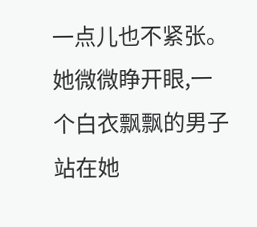一点儿也不紧张。
她微微睁开眼,一个白衣飘飘的男子站在她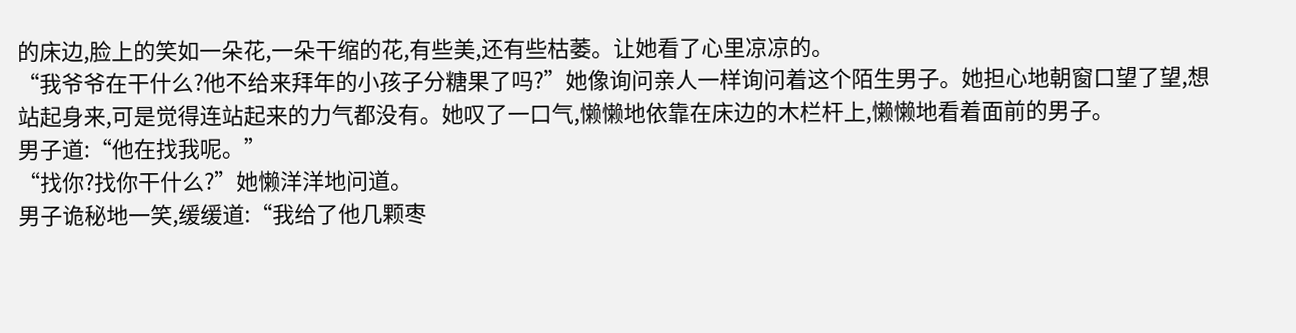的床边,脸上的笑如一朵花,一朵干缩的花,有些美,还有些枯萎。让她看了心里凉凉的。
“我爷爷在干什么?他不给来拜年的小孩子分糖果了吗?”她像询问亲人一样询问着这个陌生男子。她担心地朝窗口望了望,想站起身来,可是觉得连站起来的力气都没有。她叹了一口气,懒懒地依靠在床边的木栏杆上,懒懒地看着面前的男子。
男子道:“他在找我呢。”
“找你?找你干什么?”她懒洋洋地问道。
男子诡秘地一笑,缓缓道:“我给了他几颗枣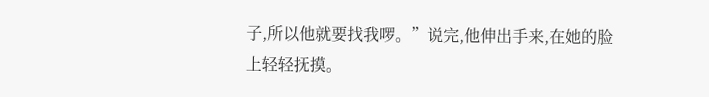子,所以他就要找我啰。”说完,他伸出手来,在她的脸上轻轻抚摸。